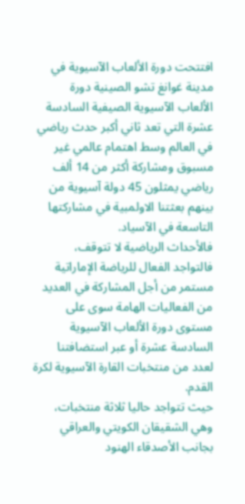افتتحت دورة الألعاب الآسيوية في مدينة غوانغ تشو الصينية دورة الألعاب الآسيوية الصيفية السادسة عشرة التي تعد ثاني أكبر حدث رياضي في العالم وسط اهتمام عالمي غير مسبوق ومشاركة أكثر من 14 ألف رياضي يمثلون 45 دولة آسيوية من بينهم بعثتنا الاولمبية في مشاركتها التاسعة في الآسياد.
فالأحداث الرياضية لا تتوقف، فالتواجد الفعال للرياضة الإماراتية مستمر من أجل المشاركة في العديد من الفعاليات الهامة سوى على مستوى دورة الألعاب الآسيوية السادسة عشرة أو عبر استضافتنا لعدد من منتخبات القارة الآسيوية لكرة القدم.
حيث تتواجد حاليا ثلاثة منتخبات، وهي الشقيقان الكويتي والعراقي بجانب الأصدقاء الهنود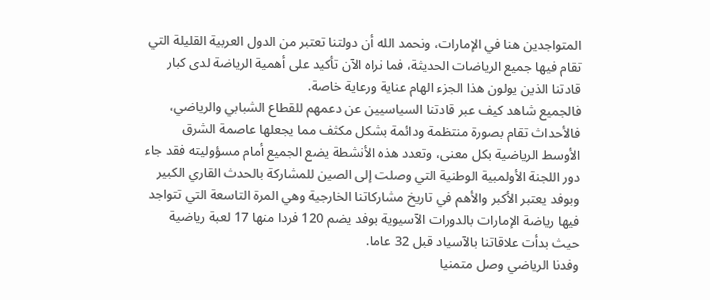المتواجدين هنا في الإمارات، ونحمد الله أن دولتنا تعتبر من الدول العربية القليلة التي تقام فيها جميع الرياضات الحديثة، فما نراه الآن تأكيد على أهمية الرياضة لدى كبار قادتنا الذين يولون هذا الجزء الهام عناية ورعاية خاصة.
فالجميع شاهد كيف عبر قادتنا السياسيين عن دعمهم للقطاع الشبابي والرياضي، فالأحداث تقام بصورة منتظمة ودائمة بشكل مكثف مما يجعلها عاصمة الشرق الأوسط الرياضية بكل معنى، وتعدد هذه الأنشطة يضع الجميع أمام مسؤوليته فقد جاء دور اللجنة الأولمبية الوطنية التي وصلت إلى الصين للمشاركة بالحدث القاري الكبير وبوفد يعتبر الأكبر والأهم في تاريخ مشاركاتنا الخارجية وهي المرة التاسعة التي تتواجد فيها رياضة الإمارات بالدورات الآسيوية بوفد يضم 120 فردا منها 17 لعبة رياضية حيث بدأت علاقاتنا بالآسياد قبل 32 عاما.
وفدنا الرياضي وصل متمنيا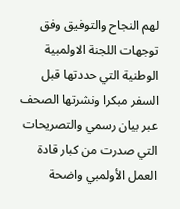لهم النجاح والتوفيق وفق توجهات اللجنة الاولمبية الوطنية التي حددتها قبل السفر مبكرا ونشرتها الصحف عبر بيان رسمي والتصريحات التي صدرت من كبار قادة العمل الأولمبي واضحة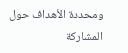ومحددة الأهداف حول المشاركة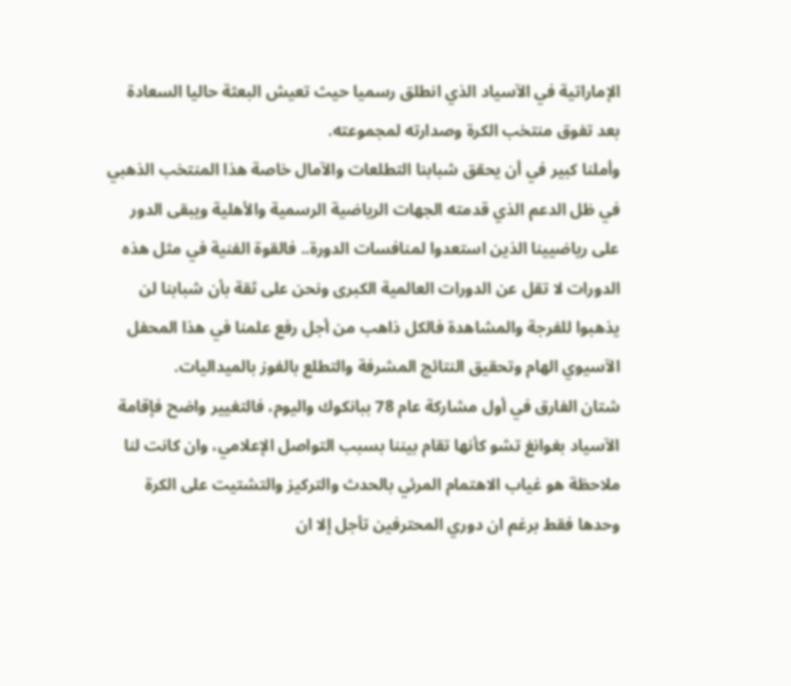الإماراتية في الآسياد الذي انطلق رسميا حيث تعيش البعثة حاليا السعادة بعد تفوق منتخب الكرة وصدارته لمجموعته.
وأملنا كبير في أن يحقق شبابنا التطلعات والآمال خاصة هذا المنتخب الذهبي في ظل الدعم الذي قدمته الجهات الرياضية الرسمية والأهلية ويبقى الدور على رياضيينا الذين استعدوا لمنافسات الدورة.. فالقوة الفنية في مثل هذه الدورات لا تقل عن الدورات العالمية الكبرى ونحن على ثقة بأن شبابنا لن يذهبوا للفرجة والمشاهدة فالكل ذاهب من أجل رفع علمنا في هذا المحفل الآسيوي الهام وتحقيق النتائج المشرفة والتطلع بالفوز بالميداليات.
شتان الفارق في أول مشاركة عام 78 ببانكوك واليوم، فالتغيير واضح فإقامة الآسياد بغوانغ تشو كأنها تقام بيننا بسبب التواصل الإعلامي، وان كانت لنا ملاحظة هو غياب الاهتمام المرئي بالحدث والتركيز والتشتيت على الكرة وحدها فقط برغم ان دوري المحترفين تأجل إلا ان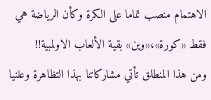الاهتمام منصب تماما على الكرة وكأن الرياضة هي فقط «كورة»،«وين» بقية الألعاب الاولمبية!!
ومن هذا المنطلق تأتي مشاركاتنا بهذا التظاهرة وعلنيا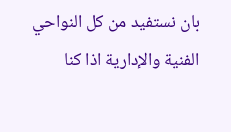بان نستفيد من كل النواحي الفنية والإدارية اذا كنا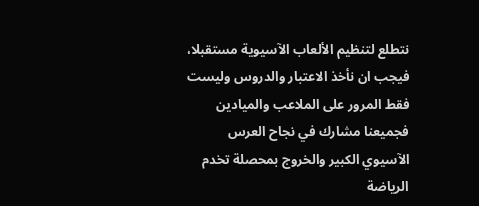نتطلع لتنظيم الألعاب الآسيوية مستقبلا، فيجب ان نأخذ الاعتبار والدروس وليست فقط المرور على الملاعب والميادين فجميعنا مشارك في نجاح العرس الآسيوي الكبير والخروج بمحصلة تخدم الرياضة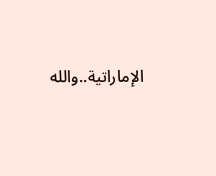الإماراتية..والله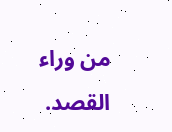من وراء القصد.